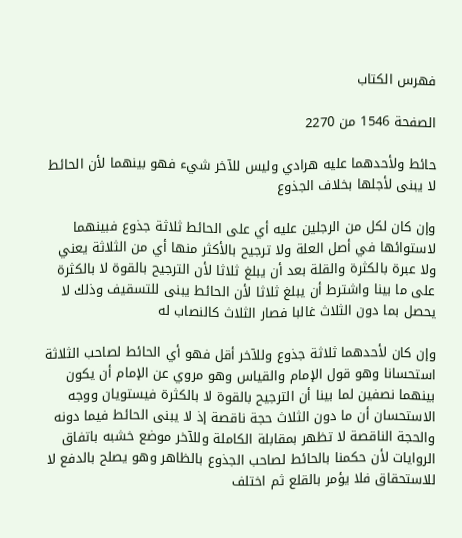فهرس الكتاب

الصفحة 1546 من 2270

حائط ولأحدهما عليه هرادي وليس للآخر شيء فهو بينهما لأن الحائط لا يبنى لأجلها بخلاف الجذوع

وإن كان لكل من الرجلين عليه أي على الحائط ثلاثة جذوع فبينهما لاستوائها في أصل العلة ولا ترجيح بالأكثر منها أي من الثلاثة يعني ولا عبرة بالكثرة والقلة بعد أن يبلغ ثلاثا لأن الترجيح بالقوة لا بالكثرة على ما بينا واشترط أن يبلغ ثلاثا لأن الحائط يبنى للتسقيف وذلك لا يحصل بما دون الثلاث غالبا فصار الثلاث كالنصاب له

وإن كان لأحدهما ثلاثة جذوع وللآخر أقل فهو أي الحائط لصاحب الثلاثة استحسانا وهو قول الإمام والقياس وهو مروي عن الإمام أن يكون بينهما نصفين لما بينا أن الترجيح بالقوة لا بالكثرة فيستويان ووجه الاستحسان أن ما دون الثلاث حجة ناقصة إذ لا يبنى الحائط فيما دونه والحجة الناقصة لا تظهر بمقابلة الكاملة وللآخر موضع خشبه باتفاق الروايات لأن حكمنا بالحائط لصاحب الجذوع بالظاهر وهو يصلح بالدفع لا للاستحقاق فلا يؤمر بالقلع ثم اختلف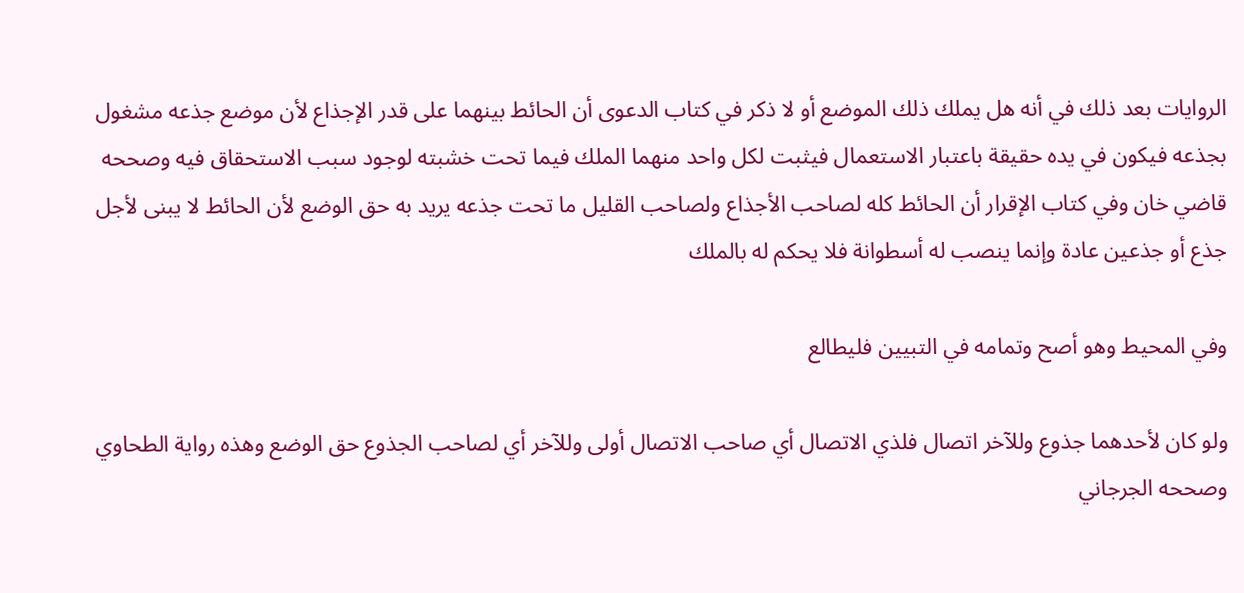الروايات بعد ذلك في أنه هل يملك ذلك الموضع أو لا ذكر في كتاب الدعوى أن الحائط بينهما على قدر الإجذاع لأن موضع جذعه مشغول بجذعه فيكون في يده حقيقة باعتبار الاستعمال فيثبت لكل واحد منهما الملك فيما تحت خشبته لوجود سبب الاستحقاق فيه وصححه قاضي خان وفي كتاب الإقرار أن الحائط كله لصاحب الأجذاع ولصاحب القليل ما تحت جذعه يريد به حق الوضع لأن الحائط لا يبنى لأجل جذع أو جذعين عادة وإنما ينصب له أسطوانة فلا يحكم له بالملك

وفي المحيط وهو أصح وتمامه في التبيين فليطالع

ولو كان لأحدهما جذوع وللآخر اتصال فلذي الاتصال أي صاحب الاتصال أولى وللآخر أي لصاحب الجذوع حق الوضع وهذه رواية الطحاوي وصححه الجرجاني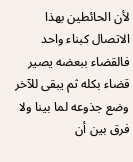لأن الحائطين بهذا الاتصال كبناء واحد فالقضاء ببعضه يصير قضاء بكله ثم يبقى للآخر وضع جذوعه لما بينا ولا فرق بين أن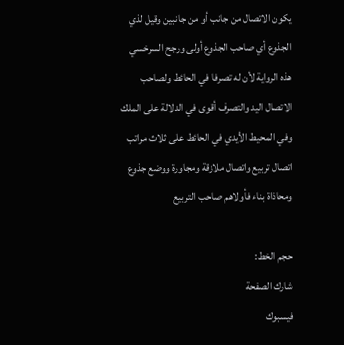يكون الاتصال من جانب أو من جانبين وقيل لذي الجذوع أي صاحب الجذوع أولى ورجح السرخسي هذه الرواية لأن له تصرفا في الحائط ولصاحب الاتصال اليد والتصرف أقوى في الدلالة على الملك وفي المحيط الأيدي في الحائط على ثلاث مراتب اتصال تربيع واتصال ملازقة ومجاورة ووضع جذوع ومحاذاة بناء فأولاهم صاحب التربيع

حجم الخط:
شارك الصفحة
فيسبوك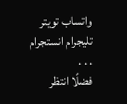واتساب تويتر تليجرام انستجرام
. . .
فضلًا انتظر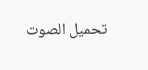تحميل الصوت